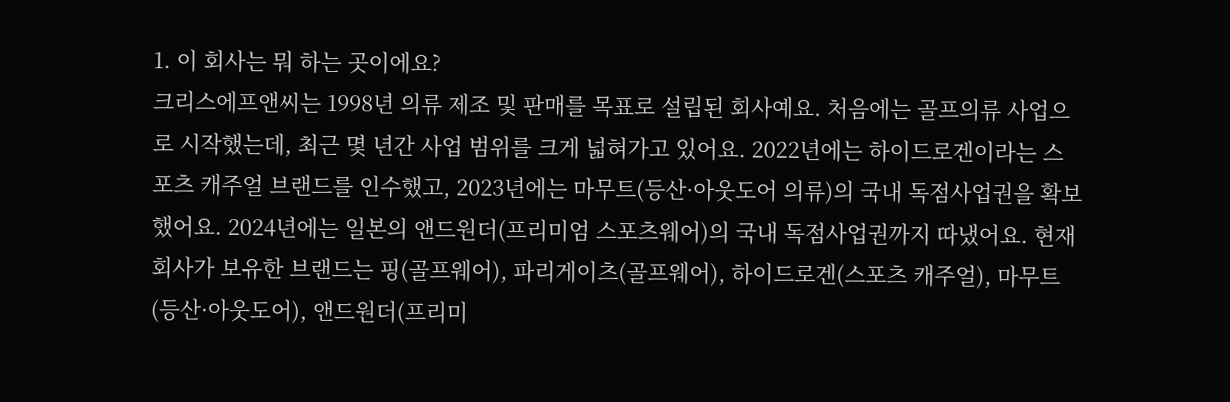1. 이 회사는 뭐 하는 곳이에요?
크리스에프앤씨는 1998년 의류 제조 및 판매를 목표로 설립된 회사예요. 처음에는 골프의류 사업으로 시작했는데, 최근 몇 년간 사업 범위를 크게 넓혀가고 있어요. 2022년에는 하이드로겐이라는 스포츠 캐주얼 브랜드를 인수했고, 2023년에는 마무트(등산·아웃도어 의류)의 국내 독점사업권을 확보했어요. 2024년에는 일본의 앤드원더(프리미엄 스포츠웨어)의 국내 독점사업권까지 따냈어요. 현재 회사가 보유한 브랜드는 핑(골프웨어), 파리게이츠(골프웨어), 하이드로겐(스포츠 캐주얼), 마무트(등산·아웃도어), 앤드원더(프리미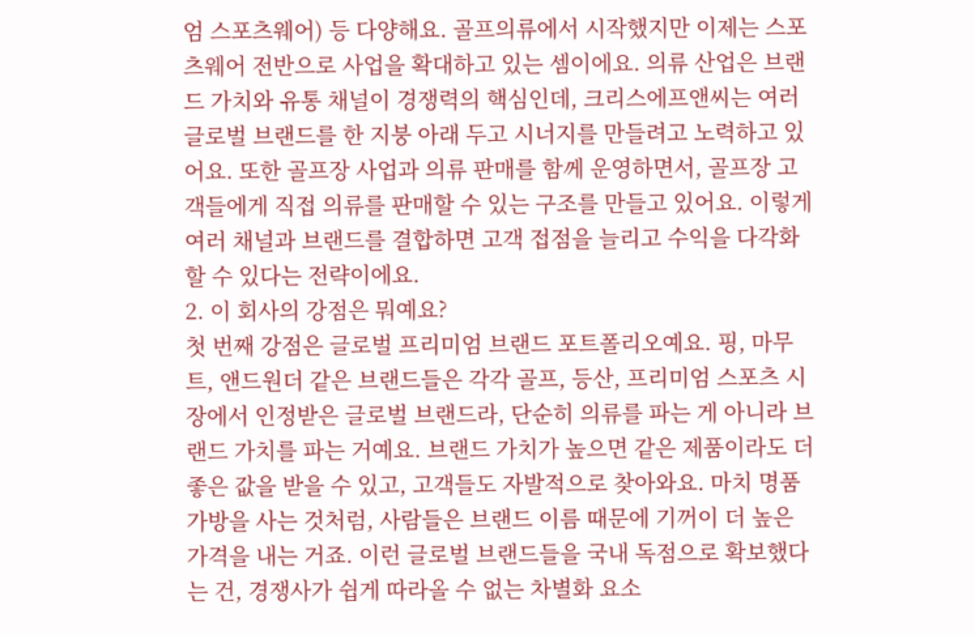엄 스포츠웨어) 등 다양해요. 골프의류에서 시작했지만 이제는 스포츠웨어 전반으로 사업을 확대하고 있는 셈이에요. 의류 산업은 브랜드 가치와 유통 채널이 경쟁력의 핵심인데, 크리스에프앤씨는 여러 글로벌 브랜드를 한 지붕 아래 두고 시너지를 만들려고 노력하고 있어요. 또한 골프장 사업과 의류 판매를 함께 운영하면서, 골프장 고객들에게 직접 의류를 판매할 수 있는 구조를 만들고 있어요. 이렇게 여러 채널과 브랜드를 결합하면 고객 접점을 늘리고 수익을 다각화할 수 있다는 전략이에요.
2. 이 회사의 강점은 뭐예요?
첫 번째 강점은 글로벌 프리미엄 브랜드 포트폴리오예요. 핑, 마무트, 앤드원더 같은 브랜드들은 각각 골프, 등산, 프리미엄 스포츠 시장에서 인정받은 글로벌 브랜드라, 단순히 의류를 파는 게 아니라 브랜드 가치를 파는 거예요. 브랜드 가치가 높으면 같은 제품이라도 더 좋은 값을 받을 수 있고, 고객들도 자발적으로 찾아와요. 마치 명품 가방을 사는 것처럼, 사람들은 브랜드 이름 때문에 기꺼이 더 높은 가격을 내는 거죠. 이런 글로벌 브랜드들을 국내 독점으로 확보했다는 건, 경쟁사가 쉽게 따라올 수 없는 차별화 요소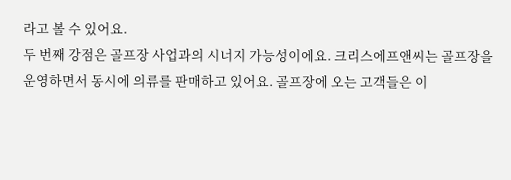라고 볼 수 있어요.
두 번째 강점은 골프장 사업과의 시너지 가능성이에요. 크리스에프앤씨는 골프장을 운영하면서 동시에 의류를 판매하고 있어요. 골프장에 오는 고객들은 이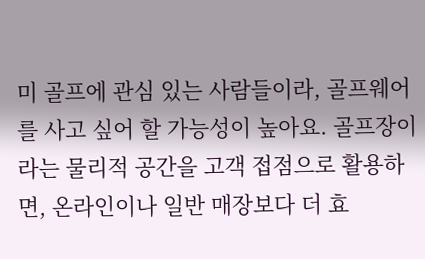미 골프에 관심 있는 사람들이라, 골프웨어를 사고 싶어 할 가능성이 높아요. 골프장이라는 물리적 공간을 고객 접점으로 활용하면, 온라인이나 일반 매장보다 더 효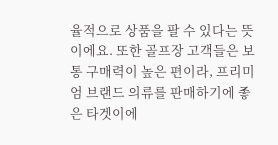율적으로 상품을 팔 수 있다는 뜻이에요. 또한 골프장 고객들은 보통 구매력이 높은 편이라, 프리미엄 브랜드 의류를 판매하기에 좋은 타겟이에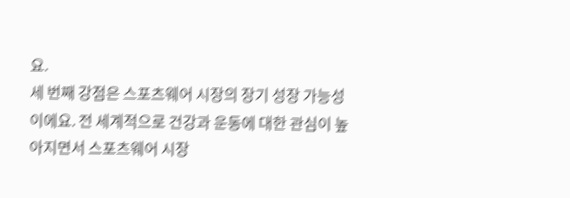요.
세 번째 강점은 스포츠웨어 시장의 장기 성장 가능성이에요. 전 세계적으로 건강과 운동에 대한 관심이 높아지면서 스포츠웨어 시장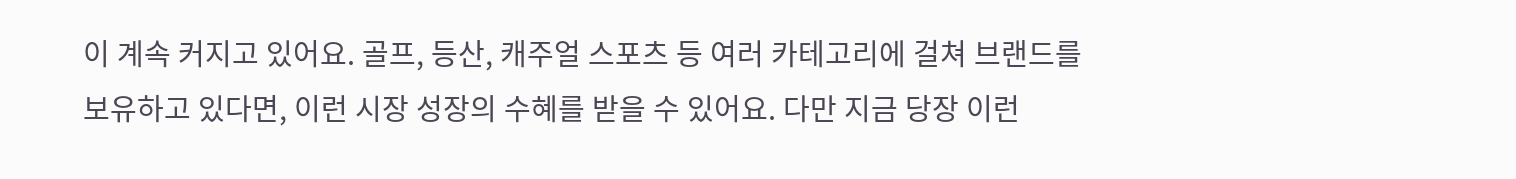이 계속 커지고 있어요. 골프, 등산, 캐주얼 스포츠 등 여러 카테고리에 걸쳐 브랜드를 보유하고 있다면, 이런 시장 성장의 수혜를 받을 수 있어요. 다만 지금 당장 이런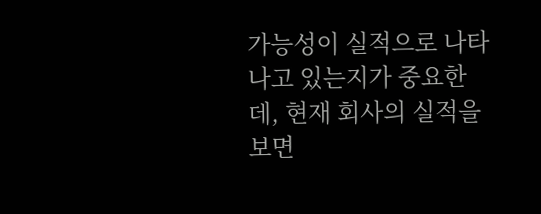가능성이 실적으로 나타나고 있는지가 중요한데, 현재 회사의 실적을 보면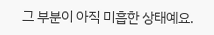그 부분이 아직 미흡한 상태예요.